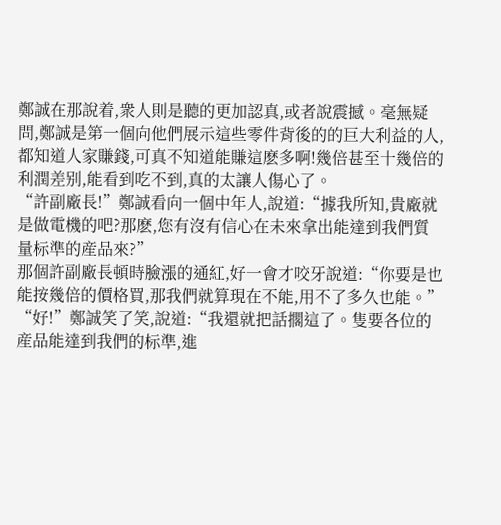鄭誠在那說着,衆人則是聽的更加認真,或者說震撼。毫無疑問,鄭誠是第一個向他們展示這些零件背後的的巨大利益的人,都知道人家賺錢,可真不知道能賺這麽多啊!幾倍甚至十幾倍的利潤差别,能看到吃不到,真的太讓人傷心了。
“許副廠長!”鄭誠看向一個中年人,說道:“據我所知,貴廠就是做電機的吧?那麽,您有沒有信心在未來拿出能達到我們質量标準的産品來?”
那個許副廠長頓時臉漲的通紅,好一會才咬牙說道:“你要是也能按幾倍的價格買,那我們就算現在不能,用不了多久也能。”
“好!”鄭誠笑了笑,說道:“我還就把話擱這了。隻要各位的産品能達到我們的标準,進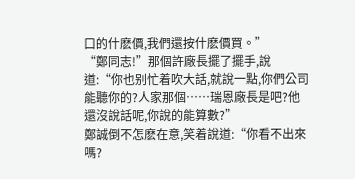口的什麽價,我們還按什麽價買。”
“鄭同志!”那個許廠長擺了擺手,說道:“你也别忙着吹大話,就說一點,你們公司能聽你的?人家那個……瑞恩廠長是吧?他還沒說話呢,你說的能算數?”
鄭誠倒不怎麽在意,笑着說道:“你看不出來嗎?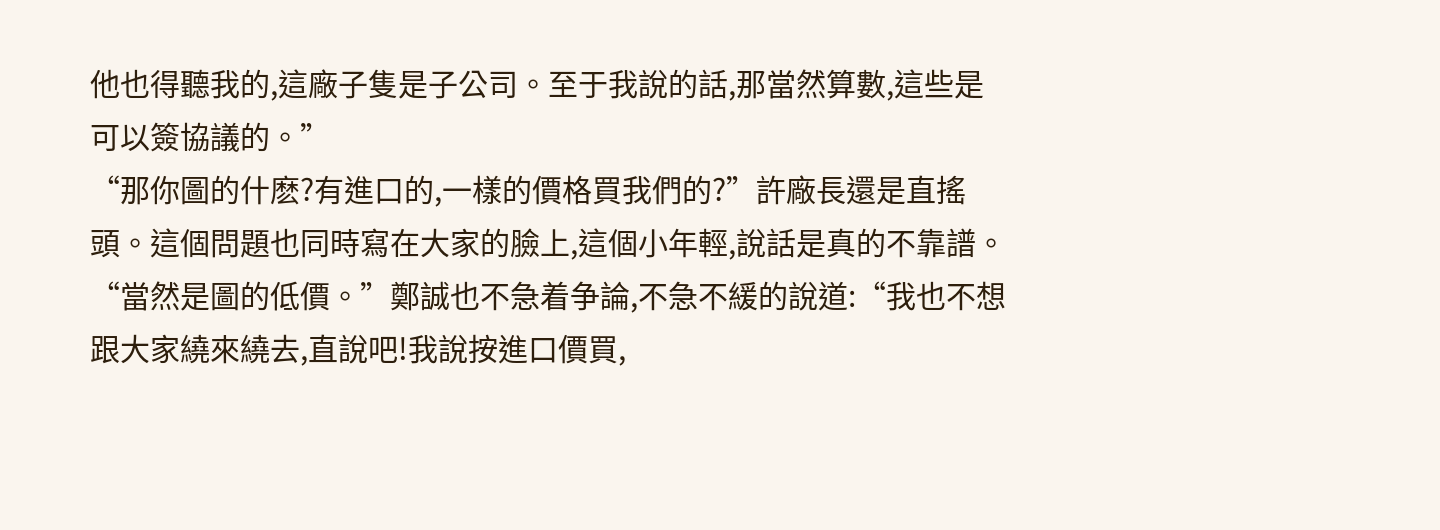他也得聽我的,這廠子隻是子公司。至于我說的話,那當然算數,這些是可以簽協議的。”
“那你圖的什麽?有進口的,一樣的價格買我們的?”許廠長還是直搖頭。這個問題也同時寫在大家的臉上,這個小年輕,說話是真的不靠譜。
“當然是圖的低價。”鄭誠也不急着争論,不急不緩的說道:“我也不想跟大家繞來繞去,直說吧!我說按進口價買,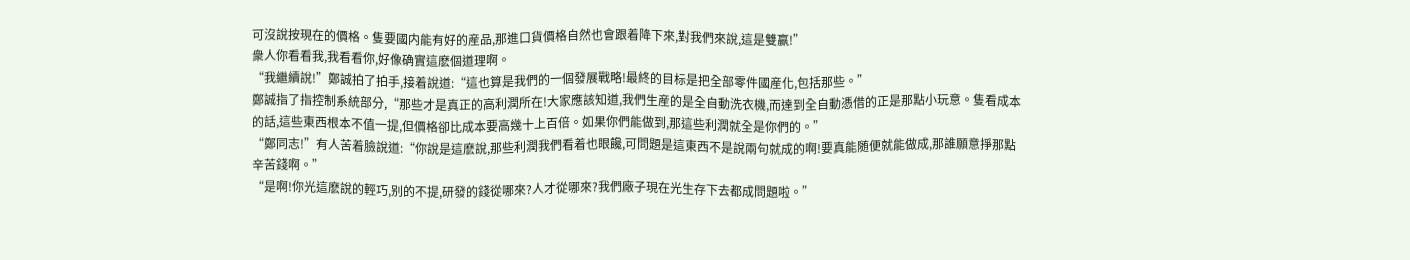可沒說按現在的價格。隻要國内能有好的産品,那進口貨價格自然也會跟着降下來,對我們來說,這是雙赢!”
衆人你看看我,我看看你,好像确實這麽個道理啊。
“我繼續說!”鄭誠拍了拍手,接着說道:“這也算是我們的一個發展戰略!最終的目标是把全部零件國産化,包括那些。”
鄭誠指了指控制系統部分,“那些才是真正的高利潤所在!大家應該知道,我們生産的是全自動洗衣機,而達到全自動憑借的正是那點小玩意。隻看成本的話,這些東西根本不值一提,但價格卻比成本要高幾十上百倍。如果你們能做到,那這些利潤就全是你們的。”
“鄭同志!”有人苦着臉說道:“你說是這麽說,那些利潤我們看着也眼饞,可問題是這東西不是說兩句就成的啊!要真能随便就能做成,那誰願意掙那點辛苦錢啊。”
“是啊!你光這麽說的輕巧,别的不提,研發的錢從哪來?人才從哪來?我們廠子現在光生存下去都成問題啦。”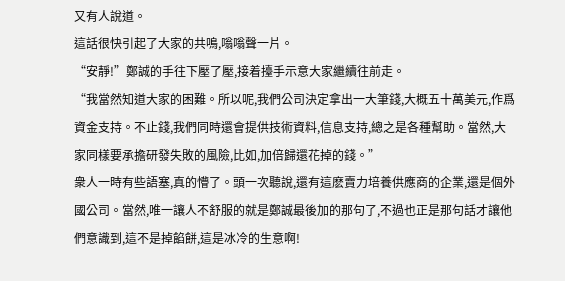又有人說道。
這話很快引起了大家的共鳴,嗡嗡聲一片。
“安靜!”鄭誠的手往下壓了壓,接着擡手示意大家繼續往前走。
“我當然知道大家的困難。所以呢,我們公司決定拿出一大筆錢,大概五十萬美元,作爲資金支持。不止錢,我們同時還會提供技術資料,信息支持,總之是各種幫助。當然,大家同樣要承擔研發失敗的風險,比如,加倍歸還花掉的錢。”
衆人一時有些語塞,真的懵了。頭一次聽說,還有這麽賣力培養供應商的企業,還是個外國公司。當然,唯一讓人不舒服的就是鄭誠最後加的那句了,不過也正是那句話才讓他們意識到,這不是掉餡餅,這是冰冷的生意啊!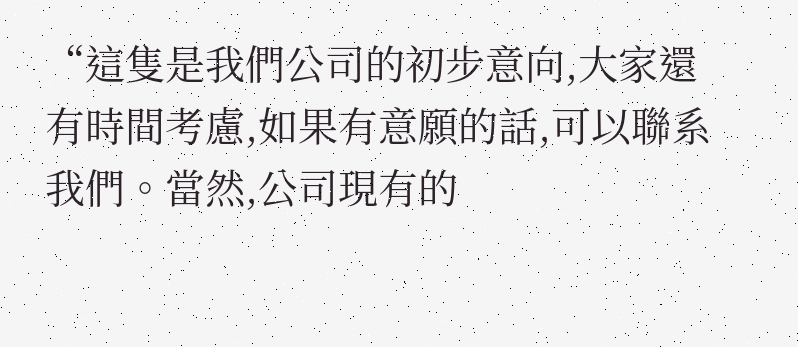“這隻是我們公司的初步意向,大家還有時間考慮,如果有意願的話,可以聯系我們。當然,公司現有的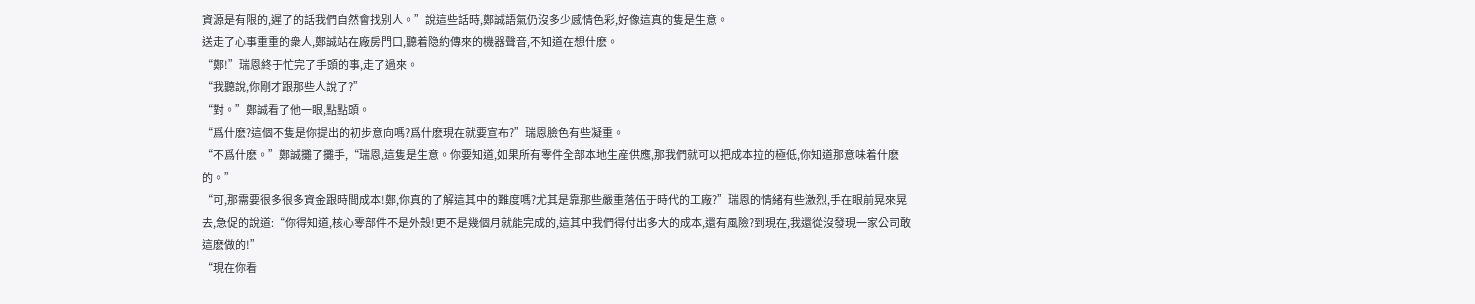資源是有限的,遲了的話我們自然會找别人。”說這些話時,鄭誠語氣仍沒多少感情色彩,好像這真的隻是生意。
送走了心事重重的衆人,鄭誠站在廠房門口,聽着隐約傳來的機器聲音,不知道在想什麽。
“鄭!”瑞恩終于忙完了手頭的事,走了過來。
“我聽說,你剛才跟那些人說了?”
“對。”鄭誠看了他一眼,點點頭。
“爲什麽?這個不隻是你提出的初步意向嗎?爲什麽現在就要宣布?”瑞恩臉色有些凝重。
“不爲什麽。”鄭誠攤了攤手,“瑞恩,這隻是生意。你要知道,如果所有零件全部本地生産供應,那我們就可以把成本拉的極低,你知道那意味着什麽的。”
“可,那需要很多很多資金跟時間成本!鄭,你真的了解這其中的難度嗎?尤其是靠那些嚴重落伍于時代的工廠?”瑞恩的情緒有些激烈,手在眼前晃來晃去,急促的說道:“你得知道,核心零部件不是外殼!更不是幾個月就能完成的,這其中我們得付出多大的成本,還有風險?到現在,我還從沒發現一家公司敢這麽做的!”
“現在你看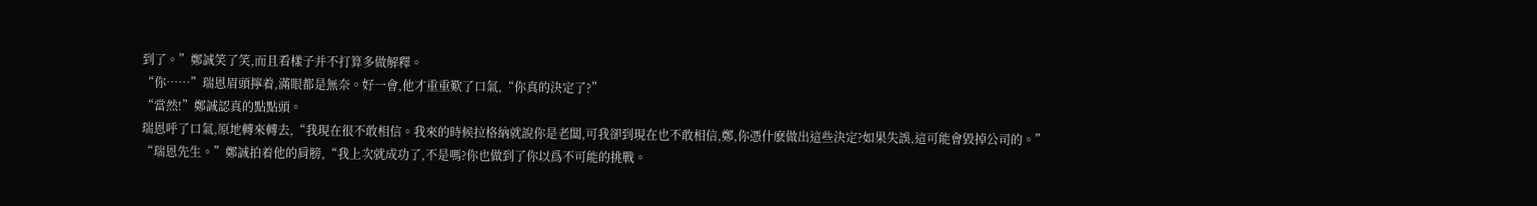到了。”鄭誠笑了笑,而且看樣子并不打算多做解釋。
“你……”瑞恩眉頭擰着,滿眼都是無奈。好一會,他才重重歎了口氣,“你真的決定了?”
“當然!”鄭誠認真的點點頭。
瑞恩呼了口氣,原地轉來轉去,“我現在很不敢相信。我來的時候拉格納就說你是老闆,可我卻到現在也不敢相信,鄭,你憑什麽做出這些決定?如果失誤,這可能會毀掉公司的。”
“瑞恩先生。”鄭誠拍着他的肩膀,“我上次就成功了,不是嗎?你也做到了你以爲不可能的挑戰。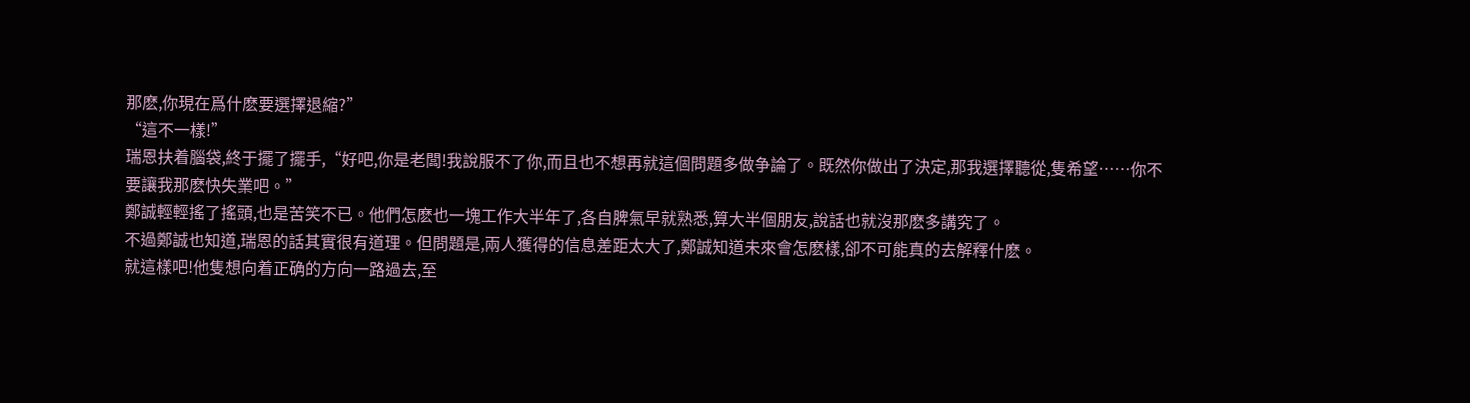那麽,你現在爲什麽要選擇退縮?”
“這不一樣!”
瑞恩扶着腦袋,終于擺了擺手,“好吧,你是老闆!我說服不了你,而且也不想再就這個問題多做争論了。既然你做出了決定,那我選擇聽從,隻希望……你不要讓我那麽快失業吧。”
鄭誠輕輕搖了搖頭,也是苦笑不已。他們怎麽也一塊工作大半年了,各自脾氣早就熟悉,算大半個朋友,說話也就沒那麽多講究了。
不過鄭誠也知道,瑞恩的話其實很有道理。但問題是,兩人獲得的信息差距太大了,鄭誠知道未來會怎麽樣,卻不可能真的去解釋什麽。
就這樣吧!他隻想向着正确的方向一路過去,至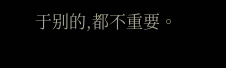于别的,都不重要。